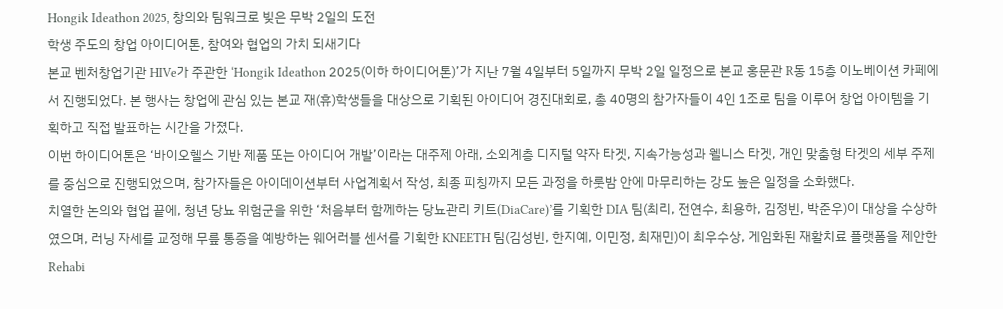Hongik Ideathon 2025, 창의와 팀워크로 빚은 무박 2일의 도전
학생 주도의 창업 아이디어톤, 참여와 협업의 가치 되새기다
본교 벤처창업기관 HIVe가 주관한 ‘Hongik Ideathon 2025(이하 하이디어톤)’가 지난 7월 4일부터 5일까지 무박 2일 일정으로 본교 홍문관 R동 15층 이노베이션 카페에서 진행되었다. 본 행사는 창업에 관심 있는 본교 재(휴)학생들을 대상으로 기획된 아이디어 경진대회로, 총 40명의 참가자들이 4인 1조로 팀을 이루어 창업 아이템을 기획하고 직접 발표하는 시간을 가졌다.
이번 하이디어톤은 ‘바이오헬스 기반 제품 또는 아이디어 개발’이라는 대주제 아래, 소외계층 디지털 약자 타겟, 지속가능성과 웰니스 타겟, 개인 맞춤형 타겟의 세부 주제를 중심으로 진행되었으며, 참가자들은 아이데이션부터 사업계획서 작성, 최종 피칭까지 모든 과정을 하룻밤 안에 마무리하는 강도 높은 일정을 소화했다.
치열한 논의와 협업 끝에, 청년 당뇨 위험군을 위한 ‘처음부터 함께하는 당뇨관리 키트(DiaCare)’를 기획한 DIA 팀(최리, 전연수, 최용하, 김정빈, 박준우)이 대상을 수상하였으며, 러닝 자세를 교정해 무릎 통증을 예방하는 웨어러블 센서를 기획한 KNEETH 팀(김성빈, 한지예, 이민정, 최재민)이 최우수상, 게임화된 재활치료 플랫폼을 제안한 Rehabi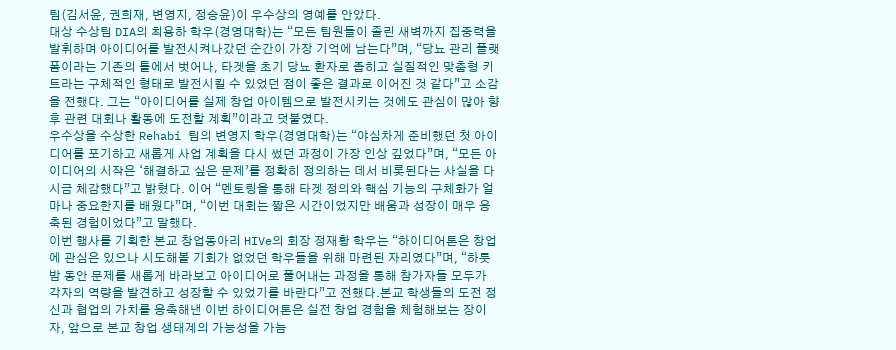팀(김서윤, 권희재, 변영지, 정승윤)이 우수상의 영예를 안았다.
대상 수상팀 DIA의 최용하 학우(경영대학)는 “모든 팀원들이 졸린 새벽까지 집중력을 발휘하며 아이디어를 발전시켜나갔던 순간이 가장 기억에 남는다”며, “당뇨 관리 플랫폼이라는 기존의 틀에서 벗어나, 타겟을 초기 당뇨 환자로 좁히고 실질적인 맞춤형 키트라는 구체적인 형태로 발전시킬 수 있었던 점이 좋은 결과로 이어진 것 같다”고 소감을 전했다. 그는 “아이디어를 실제 창업 아이템으로 발전시키는 것에도 관심이 많아 향후 관련 대회나 활동에 도전할 계획”이라고 덧붙였다.
우수상을 수상한 Rehabi 팀의 변영지 학우(경영대학)는 “야심차게 준비했던 첫 아이디어를 포기하고 새롭게 사업 계획을 다시 썼던 과정이 가장 인상 깊었다”며, “모든 아이디어의 시작은 ‘해결하고 싶은 문제’를 정확히 정의하는 데서 비롯된다는 사실을 다시금 체감했다”고 밝혔다. 이어 “멘토링을 통해 타겟 정의와 핵심 기능의 구체화가 얼마나 중요한지를 배웠다”며, “이번 대회는 짧은 시간이었지만 배움과 성장이 매우 응축된 경험이었다”고 말했다.
이번 행사를 기획한 본교 창업동아리 HIVe의 회장 정재황 학우는 “하이디어톤은 창업에 관심은 있으나 시도해볼 기회가 없었던 학우들을 위해 마련된 자리였다”며, “하룻밤 동안 문제를 새롭게 바라보고 아이디어로 풀어내는 과정을 통해 참가자들 모두가 각자의 역량을 발견하고 성장할 수 있었기를 바란다”고 전했다.본교 학생들의 도전 정신과 협업의 가치를 응축해낸 이번 하이디어톤은 실전 창업 경험을 체험해보는 장이자, 앞으로 본교 창업 생태계의 가능성을 가늠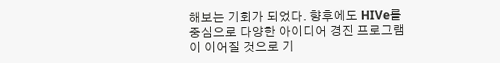해보는 기회가 되었다. 향후에도 HIVe를 중심으로 다양한 아이디어 경진 프로그램이 이어질 것으로 기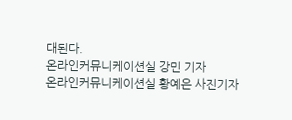대된다.
온라인커뮤니케이션실 강민 기자
온라인커뮤니케이션실 황예은 사진기자